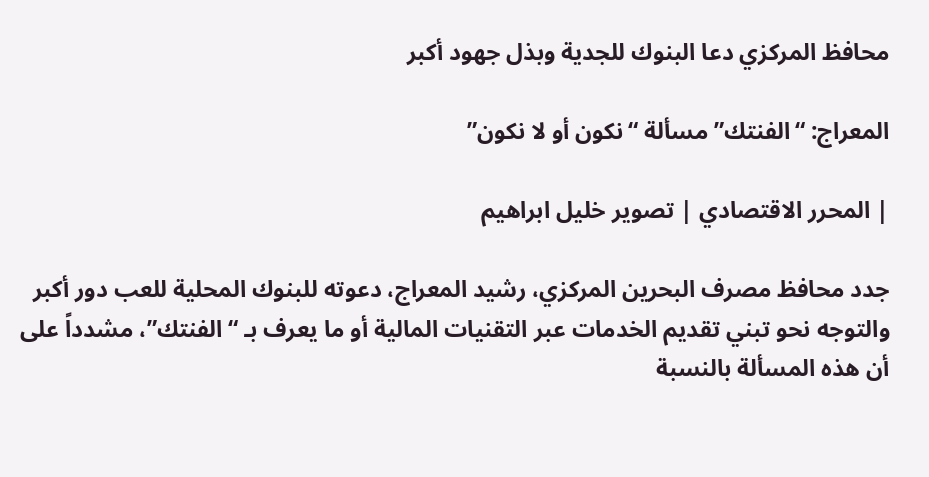محافظ المركزي دعا البنوك للجدية وبذل جهود أكبر

المعراج: “الفنتك” مسألة “نكون أو لا نكون”

| المحرر الاقتصادي | تصوير خليل ابراهيم

جدد محافظ مصرف البحرين المركزي، رشيد المعراج، دعوته للبنوك المحلية للعب دور أكبر والتوجه نحو تبني تقديم الخدمات عبر التقنيات المالية أو ما يعرف بـ “الفنتك”، مشدداً على أن هذه المسألة بالنسبة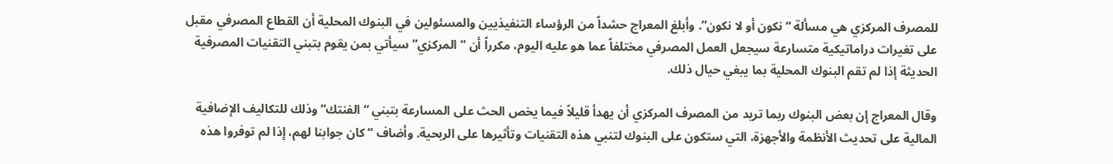للمصرف المركزي هي مسألة “نكون أو لا نكون”. وأبلغ المعراج حشداً من الرؤساء التنفيذيين والمسئولين في البنوك المحلية أن القطاع المصرفي مقبل على تغيرات دراماتيكية متسارعة سيجعل العمل المصرفي مختلفاً عما هو عليه اليوم، مكرراً أن “المركزي” سيأتي بمن يقوم بتبني التقنيات المصرفية الحديثة إذا لم تقم البنوك المحلية بما يبغي حيال ذلك.

وقال المعراج إن بعض البنوك ربما تريد من المصرف المركزي أن يهدأ قليلاً فيما يخص الحث على المسارعة بتبني “الفنتك” وذلك للتكاليف الإضافية المالية على تحديث الأنظمة والأجهزة، التي ستكون على البنوك لتنبي هذه التقنيات وتأثيرها على الربحية. وأضاف “ كان جوابنا لهم، إذا لم توفروا هذه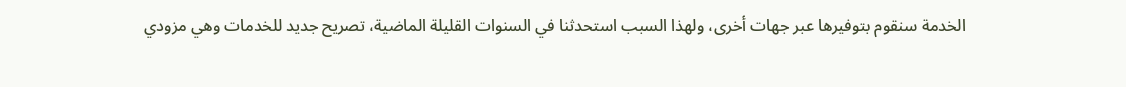الخدمة سنقوم بتوفيرها عبر جهات أخرى، ولهذا السبب استحدثنا في السنوات القليلة الماضية، تصريح جديد للخدمات وهي مزودي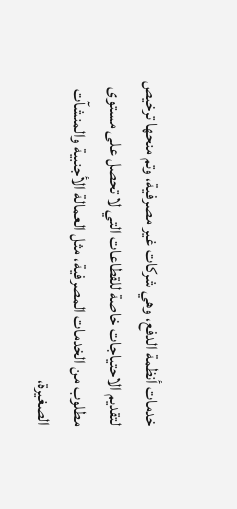خدمات أنظمة الدفع، وهي شركات غير مصرفية، وتم منحها ترخيص لتقديم الاحتياجات خاصة للقطاعات التي لا تحصل على مستوى مطلوب من الخدمات المصرفية، مثل العمالة الأجنبية والمنشآت الصغيرة،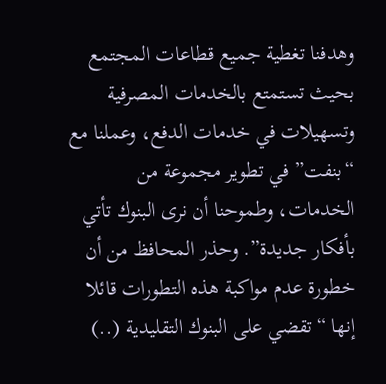وهدفنا تغطية جميع قطاعات المجتمع بحيث تستمتع بالخدمات المصرفية وتسهيلات في خدمات الدفع، وعملنا مع “بنفت” في تطوير مجموعة من الخدمات، وطموحنا أن نرى البنوك تأتي بأفكار جديدة”. وحذر المحافظ من أن خطورة عدم مواكبة هذه التطورات قائلا إنها “تقضي على البنوك التقليدية (..)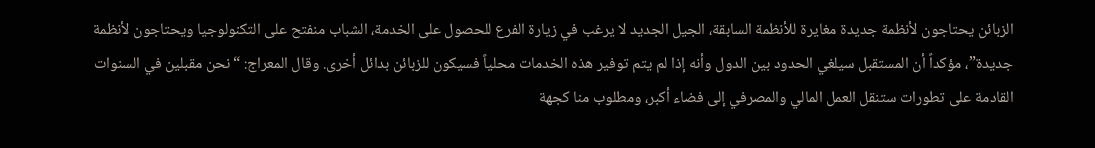الزبائن يحتاجون لأنظمة جديدة مغايرة للأنظمة السابقة، الجيل الجديد لا يرغب في زيارة الفرع للحصول على الخدمة، الشباب منفتح على التكنولوجيا ويحتاجون لأنظمة جديدة”، مؤكداً أن المستقبل سيلغي الحدود بين الدول وأنه إذا لم يتم توفير هذه الخدمات محلياً فسيكون للزبائن بدائل أخرى. وقال المعراج: “نحن مقبلين في السنوات القادمة على تطورات ستنقل العمل المالي والمصرفي إلى فضاء أكبر، ومطلوب منا كجهة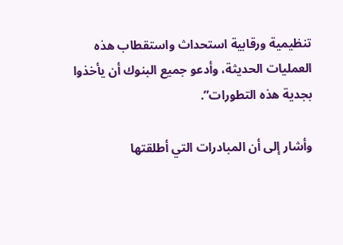تنظيمية ورقابية استحداث واستقطاب هذه العمليات الحديثة، وأدعو جميع البنوك أن يأخذوا بجدية هذه التطورات”.

وأشار إلى أن المبادرات التي أطلقتها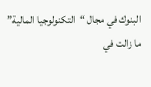البنوك في مجال “التكنولوجيا المالية” ما زالت في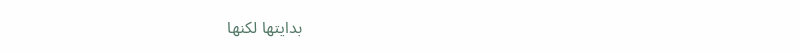بدايتها لكنها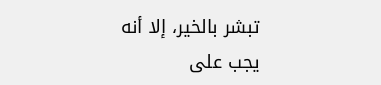تبشر بالخير، إلا أنه يجب على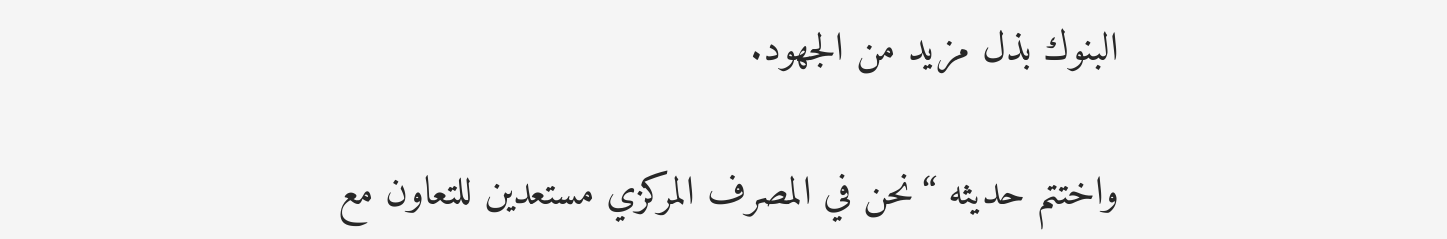البنوك بذل مزيد من الجهود.

واختتم حديثه “نحن في المصرف المركزي مستعدين للتعاون مع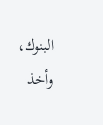البنوك، وأخذ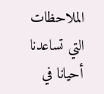الملاحظات التي تساعدنا أحيانا في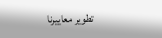تطوير معاييرنا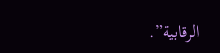الرقابية”.